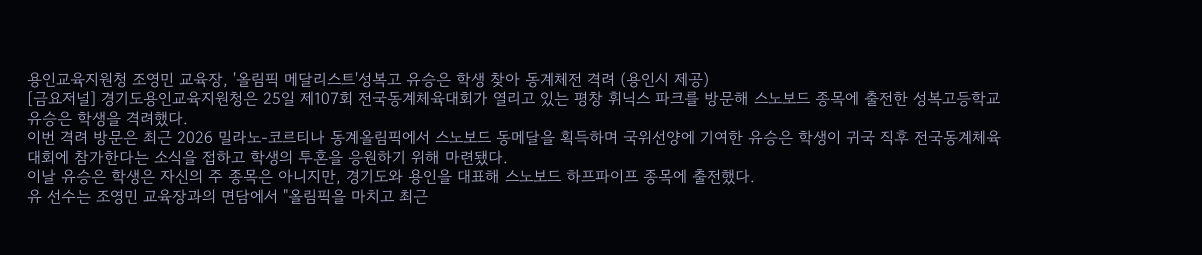용인교육지원청 조영민 교육장, '올림픽 메달리스트'성복고 유승은 학생 찾아 동계체전 격려 (용인시 제공)
[금요저널] 경기도용인교육지원청은 25일 제107회 전국동계체육대회가 열리고 있는 평창 휘닉스 파크를 방문해 스노보드 종목에 출전한 성복고등학교 유승은 학생을 격려했다.
이번 격려 방문은 최근 2026 밀라노-코르티나 동계올림픽에서 스노보드 동메달을 획득하며 국위선양에 기여한 유승은 학생이 귀국 직후 전국동계체육대회에 참가한다는 소식을 접하고 학생의 투혼을 응원하기 위해 마련됐다.
이날 유승은 학생은 자신의 주 종목은 아니지만, 경기도와 용인을 대표해 스노보드 하프파이프 종목에 출전했다.
유 선수는 조영민 교육장과의 면담에서 "올림픽을 마치고 최근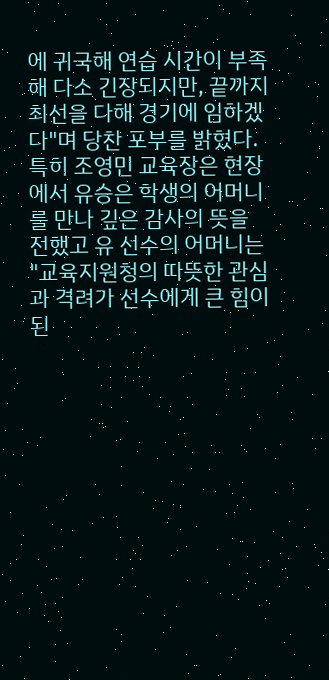에 귀국해 연습 시간이 부족해 다소 긴장되지만, 끝까지 최선을 다해 경기에 임하겠다"며 당찬 포부를 밝혔다.
특히 조영민 교육장은 현장에서 유승은 학생의 어머니를 만나 깊은 감사의 뜻을 전했고 유 선수의 어머니는 "교육지원청의 따뜻한 관심과 격려가 선수에게 큰 힘이 된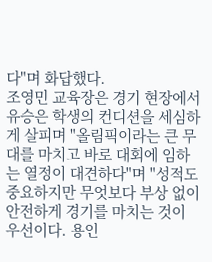다"며 화답했다.
조영민 교육장은 경기 현장에서 유승은 학생의 컨디션을 세심하게 살피며 "올림픽이라는 큰 무대를 마치고 바로 대회에 임하는 열정이 대견하다"며 "성적도 중요하지만 무엇보다 부상 없이 안전하게 경기를 마치는 것이 우선이다. 용인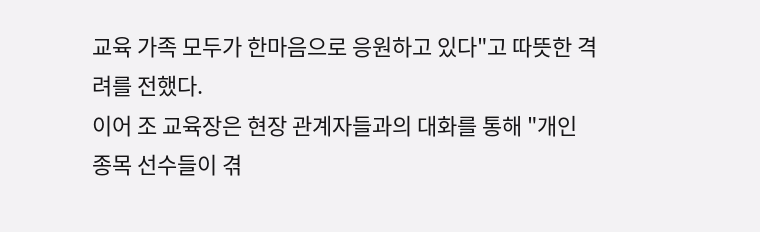교육 가족 모두가 한마음으로 응원하고 있다"고 따뜻한 격려를 전했다.
이어 조 교육장은 현장 관계자들과의 대화를 통해 "개인 종목 선수들이 겪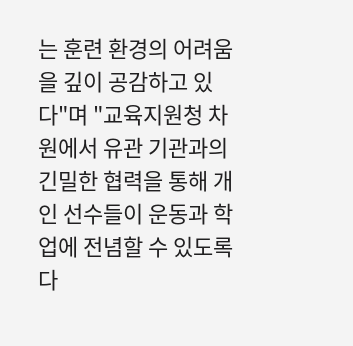는 훈련 환경의 어려움을 깊이 공감하고 있다"며 "교육지원청 차원에서 유관 기관과의 긴밀한 협력을 통해 개인 선수들이 운동과 학업에 전념할 수 있도록 다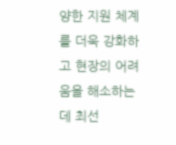양한 지원 체계를 더욱 강화하고 현장의 어려움을 해소하는 데 최선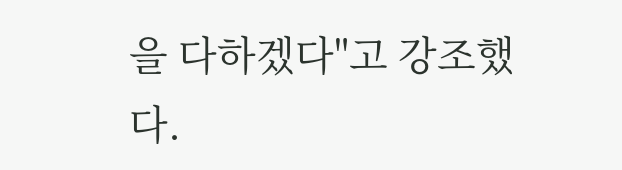을 다하겠다"고 강조했다.